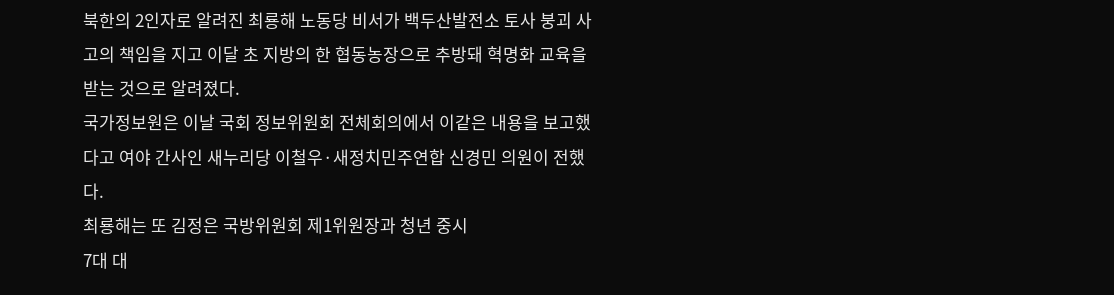북한의 2인자로 알려진 최룡해 노동당 비서가 백두산발전소 토사 붕괴 사고의 책임을 지고 이달 초 지방의 한 협동농장으로 추방돼 혁명화 교육을 받는 것으로 알려졌다.
국가정보원은 이날 국회 정보위원회 전체회의에서 이같은 내용을 보고했다고 여야 간사인 새누리당 이철우·새정치민주연합 신경민 의원이 전했다.
최룡해는 또 김정은 국방위원회 제1위원장과 청년 중시
7대 대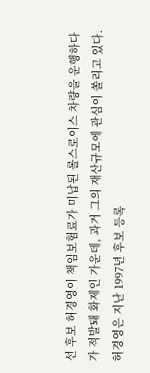선 후보 허경영이 책임보험료가 미납된 롤스로이스 차량을 운행하다가 적발돼 화제인 가운데, 과거 그의 재산규모에 관심이 쏠리고 있다.
허경영은 지난 1997년 후보 등록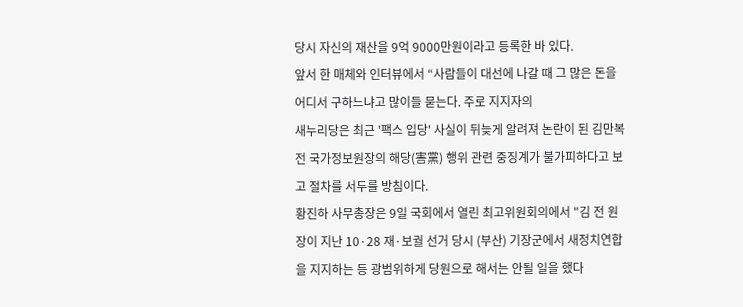당시 자신의 재산을 9억 9000만원이라고 등록한 바 있다.
앞서 한 매체와 인터뷰에서 “사람들이 대선에 나갈 때 그 많은 돈을 어디서 구하느냐고 많이들 묻는다. 주로 지지자의
새누리당은 최근 '팩스 입당' 사실이 뒤늦게 알려져 논란이 된 김만복 전 국가정보원장의 해당(害黨) 행위 관련 중징계가 불가피하다고 보고 절차를 서두를 방침이다.
황진하 사무총장은 9일 국회에서 열린 최고위원회의에서 "김 전 원장이 지난 10·28 재·보궐 선거 당시 (부산) 기장군에서 새정치연합을 지지하는 등 광범위하게 당원으로 해서는 안될 일을 했다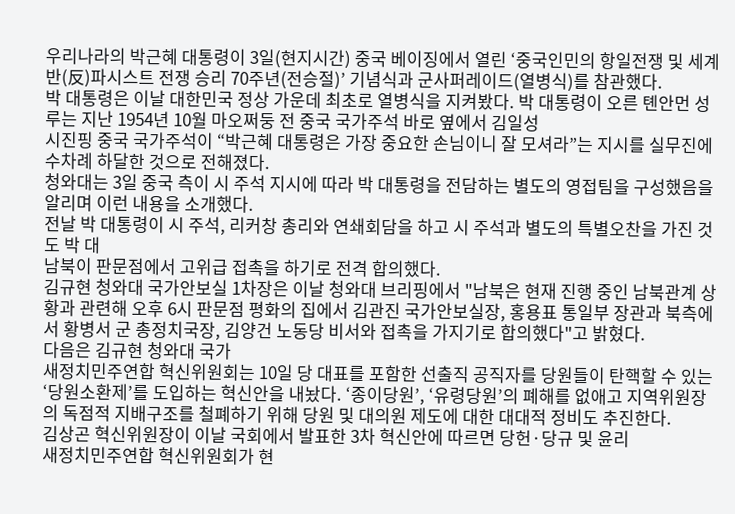우리나라의 박근혜 대통령이 3일(현지시간) 중국 베이징에서 열린 ‘중국인민의 항일전쟁 및 세계 반(反)파시스트 전쟁 승리 70주년(전승절)’ 기념식과 군사퍼레이드(열병식)를 참관했다.
박 대통령은 이날 대한민국 정상 가운데 최초로 열병식을 지켜봤다. 박 대통령이 오른 톈안먼 성루는 지난 1954년 10월 마오쩌둥 전 중국 국가주석 바로 옆에서 김일성
시진핑 중국 국가주석이 “박근혜 대통령은 가장 중요한 손님이니 잘 모셔라”는 지시를 실무진에 수차례 하달한 것으로 전해졌다.
청와대는 3일 중국 측이 시 주석 지시에 따라 박 대통령을 전담하는 별도의 영접팀을 구성했음을 알리며 이런 내용을 소개했다.
전날 박 대통령이 시 주석, 리커창 총리와 연쇄회담을 하고 시 주석과 별도의 특별오찬을 가진 것도 박 대
남북이 판문점에서 고위급 접촉을 하기로 전격 합의했다.
김규현 청와대 국가안보실 1차장은 이날 청와대 브리핑에서 "남북은 현재 진행 중인 남북관계 상황과 관련해 오후 6시 판문점 평화의 집에서 김관진 국가안보실장, 홍용표 통일부 장관과 북측에서 황병서 군 총정치국장, 김양건 노동당 비서와 접촉을 가지기로 합의했다"고 밝혔다.
다음은 김규현 청와대 국가
새정치민주연합 혁신위원회는 10일 당 대표를 포함한 선출직 공직자를 당원들이 탄핵할 수 있는 ‘당원소환제’를 도입하는 혁신안을 내놨다. ‘종이당원’, ‘유령당원’의 폐해를 없애고 지역위원장의 독점적 지배구조를 철폐하기 위해 당원 및 대의원 제도에 대한 대대적 정비도 추진한다.
김상곤 혁신위원장이 이날 국회에서 발표한 3차 혁신안에 따르면 당헌·당규 및 윤리
새정치민주연합 혁신위원회가 현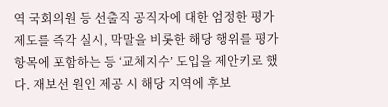역 국회의원 등 선출직 공직자에 대한 엄정한 평가 제도를 즉각 실시, 막말을 비롯한 해당 행위를 평가 항목에 포함하는 등 ‘교체지수’ 도입을 제안키로 했다. 재보선 원인 제공 시 해당 지역에 후보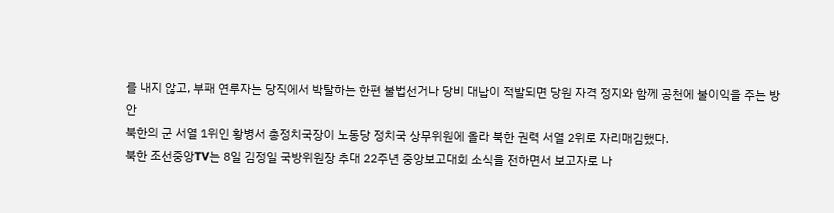를 내지 않고, 부패 연루자는 당직에서 박탈하는 한편 불법선거나 당비 대납이 적발되면 당원 자격 정지와 함께 공천에 불이익을 주는 방안
북한의 군 서열 1위인 황병서 총정치국장이 노동당 정치국 상무위원에 올라 북한 권력 서열 2위로 자리매김했다.
북한 조선중앙TV는 8일 김정일 국방위원장 추대 22주년 중앙보고대회 소식을 전하면서 보고자로 나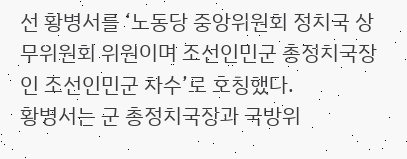선 황병서를 ‘노동당 중앙위원회 정치국 상무위원회 위원이며 조선인민군 총정치국장인 조선인민군 차수’로 호칭했다.
황병서는 군 총정치국장과 국방위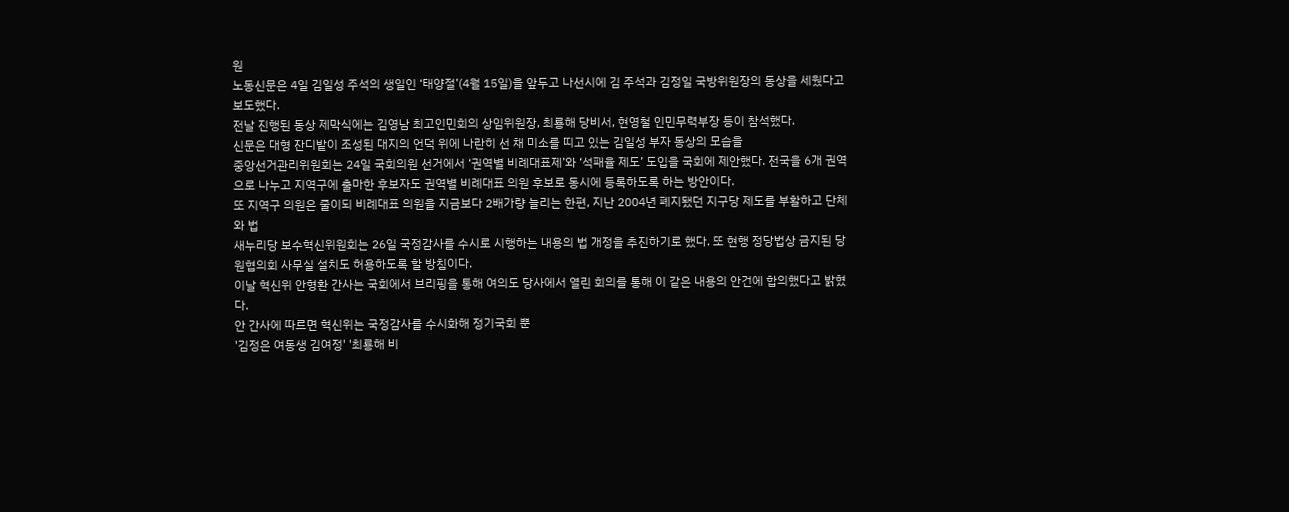원
노동신문은 4일 김일성 주석의 생일인 ‘태양절’(4월 15일)을 앞두고 나선시에 김 주석과 김정일 국방위원장의 동상을 세웠다고 보도했다.
전날 진행된 동상 제막식에는 김영남 최고인민회의 상임위원장, 최룡해 당비서, 현영철 인민무력부장 등이 참석했다.
신문은 대형 잔디밭이 조성된 대지의 언덕 위에 나란히 선 채 미소를 띠고 있는 김일성 부자 동상의 모습을
중앙선거관리위원회는 24일 국회의원 선거에서 ‘권역별 비례대표제’와 ‘석패율 제도’ 도입을 국회에 제안했다. 전국을 6개 권역으로 나누고 지역구에 출마한 후보자도 권역별 비례대표 의원 후보로 동시에 등록하도록 하는 방안이다.
또 지역구 의원은 줄이되 비례대표 의원을 지금보다 2배가량 늘리는 한편, 지난 2004년 폐지됐던 지구당 제도를 부활하고 단체와 법
새누리당 보수혁신위원회는 26일 국정감사를 수시로 시행하는 내용의 법 개정을 추진하기로 했다. 또 현행 정당법상 금지된 당원협의회 사무실 설치도 허용하도록 할 방침이다.
이날 혁신위 안형환 간사는 국회에서 브리핑을 통해 여의도 당사에서 열린 회의를 통해 이 같은 내용의 안건에 합의했다고 밝혔다.
안 간사에 따르면 혁신위는 국정감사를 수시화해 정기국회 뿐
'김정은 여동생 김여정' '최룡해 비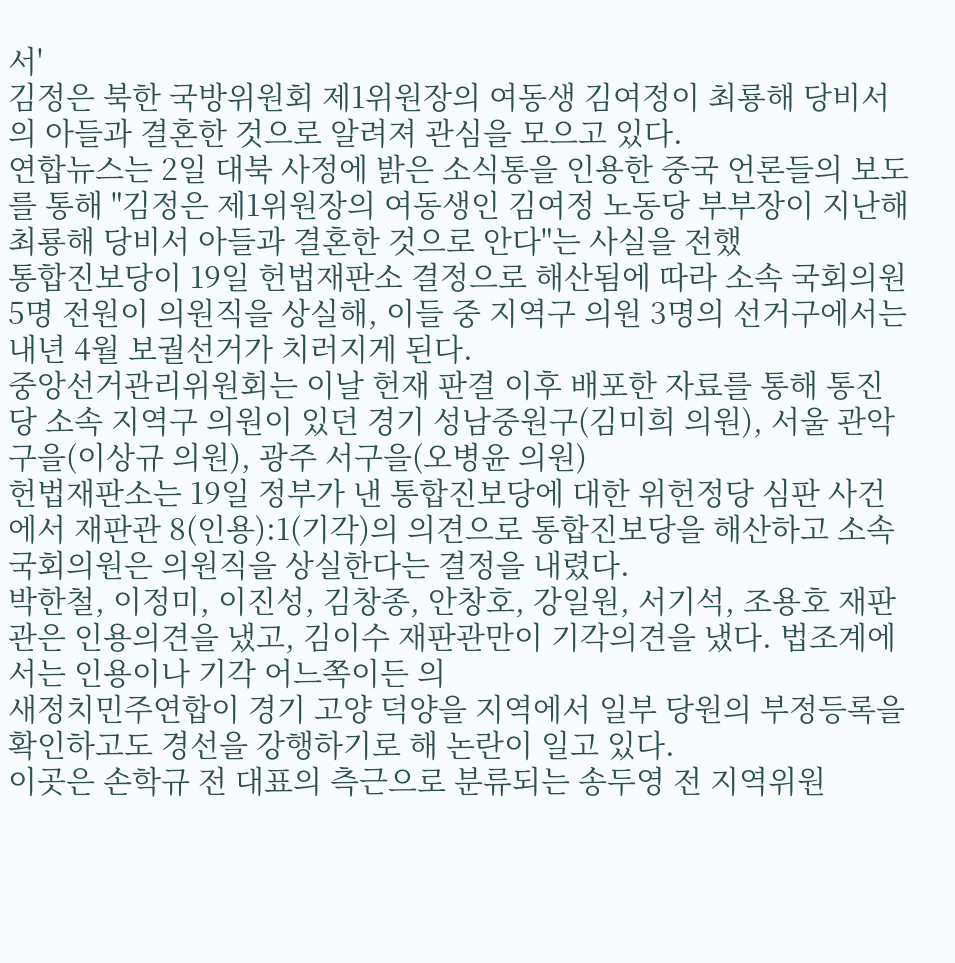서'
김정은 북한 국방위원회 제1위원장의 여동생 김여정이 최룡해 당비서의 아들과 결혼한 것으로 알려져 관심을 모으고 있다.
연합뉴스는 2일 대북 사정에 밝은 소식통을 인용한 중국 언론들의 보도를 통해 "김정은 제1위원장의 여동생인 김여정 노동당 부부장이 지난해 최룡해 당비서 아들과 결혼한 것으로 안다"는 사실을 전했
통합진보당이 19일 헌법재판소 결정으로 해산됨에 따라 소속 국회의원 5명 전원이 의원직을 상실해, 이들 중 지역구 의원 3명의 선거구에서는 내년 4월 보궐선거가 치러지게 된다.
중앙선거관리위원회는 이날 헌재 판결 이후 배포한 자료를 통해 통진당 소속 지역구 의원이 있던 경기 성남중원구(김미희 의원), 서울 관악구을(이상규 의원), 광주 서구을(오병윤 의원)
헌법재판소는 19일 정부가 낸 통합진보당에 대한 위헌정당 심판 사건에서 재판관 8(인용):1(기각)의 의견으로 통합진보당을 해산하고 소속 국회의원은 의원직을 상실한다는 결정을 내렸다.
박한철, 이정미, 이진성, 김창종, 안창호, 강일원, 서기석, 조용호 재판관은 인용의견을 냈고, 김이수 재판관만이 기각의견을 냈다. 법조계에서는 인용이나 기각 어느쪽이든 의
새정치민주연합이 경기 고양 덕양을 지역에서 일부 당원의 부정등록을 확인하고도 경선을 강행하기로 해 논란이 일고 있다.
이곳은 손학규 전 대표의 측근으로 분류되는 송두영 전 지역위원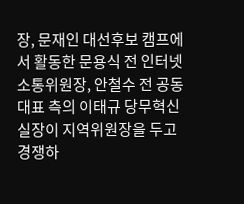장, 문재인 대선후보 캠프에서 활동한 문용식 전 인터넷소통위원장, 안철수 전 공동대표 측의 이태규 당무혁신실장이 지역위원장을 두고 경쟁하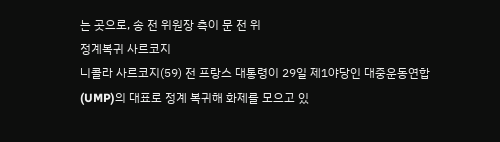는 곳으로, 송 전 위원장 측이 문 전 위
정계복귀 사르코지
니콜라 사르코지(59) 전 프랑스 대통령이 29일 제1야당인 대중운동연합(UMP)의 대표로 정계 복귀해 화제를 모으고 있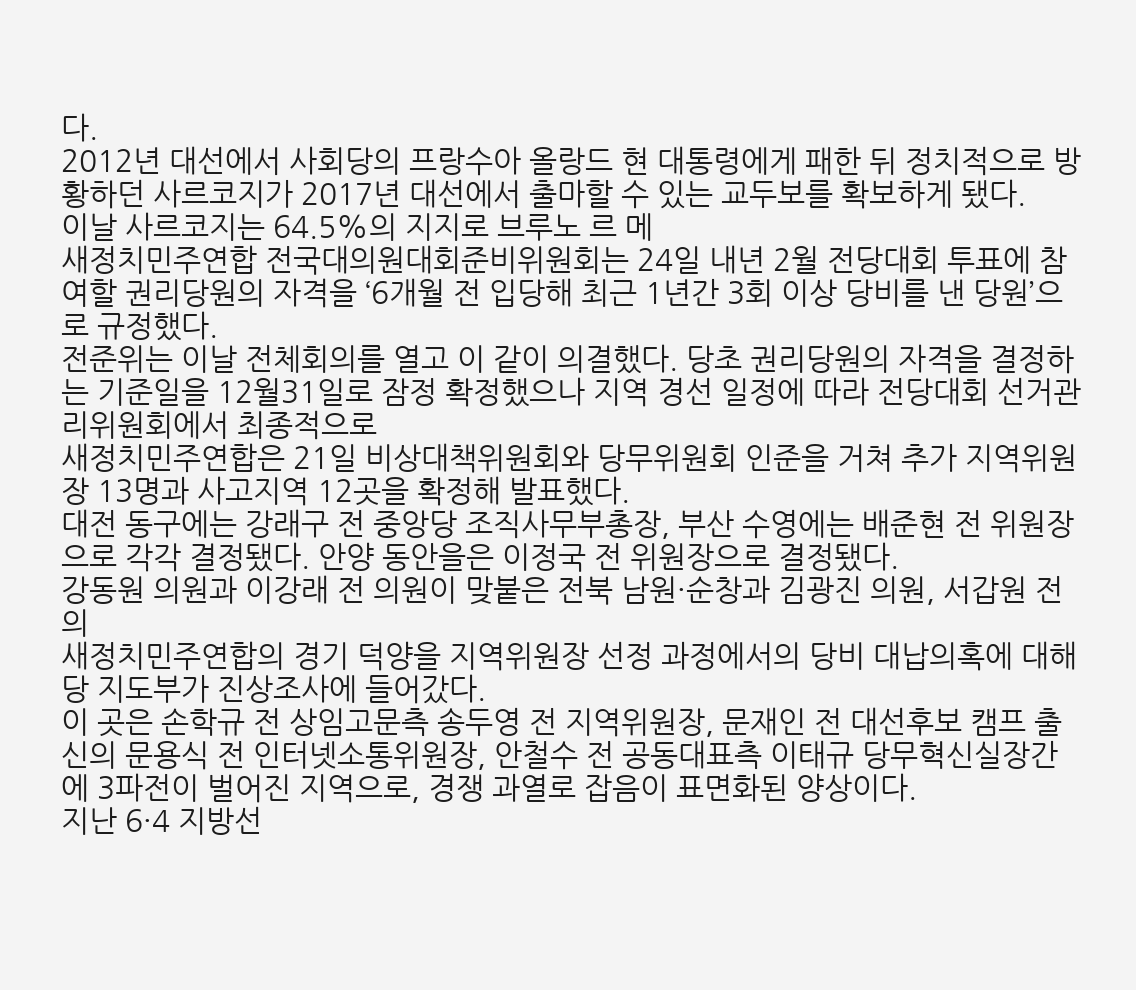다.
2012년 대선에서 사회당의 프랑수아 올랑드 현 대통령에게 패한 뒤 정치적으로 방황하던 사르코지가 2017년 대선에서 출마할 수 있는 교두보를 확보하게 됐다.
이날 사르코지는 64.5%의 지지로 브루노 르 메
새정치민주연합 전국대의원대회준비위원회는 24일 내년 2월 전당대회 투표에 참여할 권리당원의 자격을 ‘6개월 전 입당해 최근 1년간 3회 이상 당비를 낸 당원’으로 규정했다.
전준위는 이날 전체회의를 열고 이 같이 의결했다. 당초 권리당원의 자격을 결정하는 기준일을 12월31일로 잠정 확정했으나 지역 경선 일정에 따라 전당대회 선거관리위원회에서 최종적으로
새정치민주연합은 21일 비상대책위원회와 당무위원회 인준을 거쳐 추가 지역위원장 13명과 사고지역 12곳을 확정해 발표했다.
대전 동구에는 강래구 전 중앙당 조직사무부총장, 부산 수영에는 배준현 전 위원장으로 각각 결정됐다. 안양 동안을은 이정국 전 위원장으로 결정됐다.
강동원 의원과 이강래 전 의원이 맞붙은 전북 남원·순창과 김광진 의원, 서갑원 전 의
새정치민주연합의 경기 덕양을 지역위원장 선정 과정에서의 당비 대납의혹에 대해 당 지도부가 진상조사에 들어갔다.
이 곳은 손학규 전 상임고문측 송두영 전 지역위원장, 문재인 전 대선후보 캠프 출신의 문용식 전 인터넷소통위원장, 안철수 전 공동대표측 이태규 당무혁신실장간에 3파전이 벌어진 지역으로, 경쟁 과열로 잡음이 표면화된 양상이다.
지난 6·4 지방선